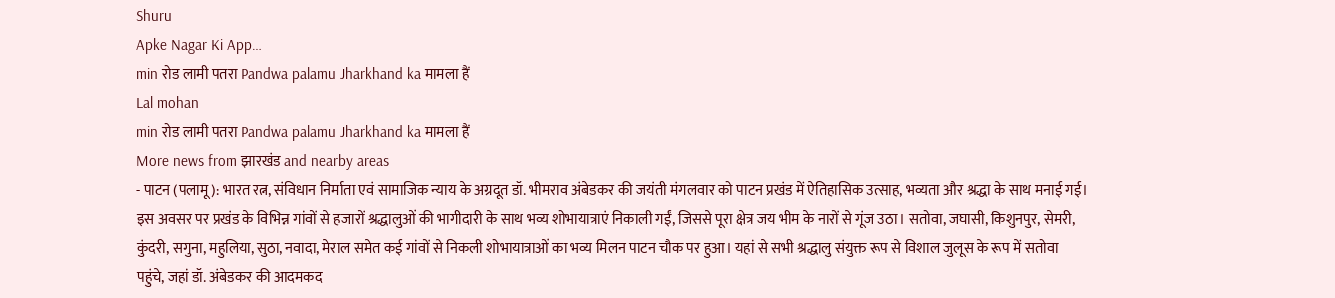Shuru
Apke Nagar Ki App…
min रोड लामी पतरा Pandwa palamu Jharkhand ka मामला हैं
Lal mohan
min रोड लामी पतरा Pandwa palamu Jharkhand ka मामला हैं
More news from झारखंड and nearby areas
- पाटन (पलामू): भारत रत्न, संविधान निर्माता एवं सामाजिक न्याय के अग्रदूत डॉ. भीमराव अंबेडकर की जयंती मंगलवार को पाटन प्रखंड में ऐतिहासिक उत्साह, भव्यता और श्रद्धा के साथ मनाई गई। इस अवसर पर प्रखंड के विभिन्न गांवों से हजारों श्रद्धालुओं की भागीदारी के साथ भव्य शोभायात्राएं निकाली गईं, जिससे पूरा क्षेत्र जय भीम के नारों से गूंज उठा। सतोवा, जघासी, किशुनपुर, सेमरी, कुंदरी, सगुना, महुलिया, सुठा, नवादा, मेराल समेत कई गांवों से निकली शोभायात्राओं का भव्य मिलन पाटन चौक पर हुआ। यहां से सभी श्रद्धालु संयुक्त रूप से विशाल जुलूस के रूप में सतोवा पहुंचे, जहां डॉ. अंबेडकर की आदमकद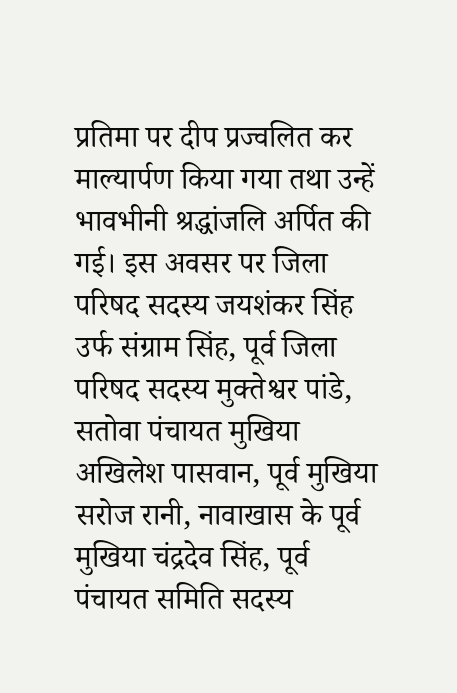प्रतिमा पर दीप प्रज्वलित कर माल्यार्पण किया गया तथा उन्हें भावभीनी श्रद्धांजलि अर्पित की गई। इस अवसर पर जिला परिषद सदस्य जयशंकर सिंह उर्फ संग्राम सिंह, पूर्व जिला परिषद सदस्य मुक्तेश्वर पांडे, सतोवा पंचायत मुखिया अखिलेश पासवान, पूर्व मुखिया सरोज रानी, नावाखास के पूर्व मुखिया चंद्रदेव सिंह, पूर्व पंचायत समिति सदस्य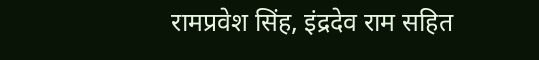रामप्रवेश सिंह, इंद्रदेव राम सहित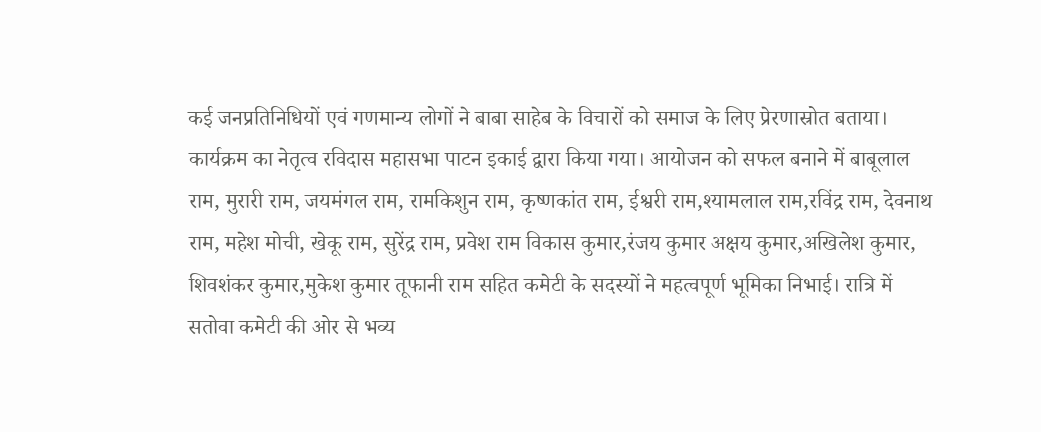कई जनप्रतिनिधियों एवं गणमान्य लोगों ने बाबा साहेब के विचारों को समाज के लिए प्रेरणास्रोत बताया। कार्यक्रम का नेतृत्व रविदास महासभा पाटन इकाई द्वारा किया गया। आयोजन को सफल बनाने में बाबूलाल राम, मुरारी राम, जयमंगल राम, रामकिशुन राम, कृष्णकांत राम, ईश्वरी राम,श्यामलाल राम,रविंद्र राम, देवनाथ राम, महेश मोची, खेकू राम, सुरेंद्र राम, प्रवेश राम विकास कुमार,रंजय कुमार अक्षय कुमार,अखिलेश कुमार, शिवशंकर कुमार,मुकेश कुमार तूफानी राम सहित कमेटी के सदस्यों ने महत्वपूर्ण भूमिका निभाई। रात्रि में सतोवा कमेटी की ओर से भव्य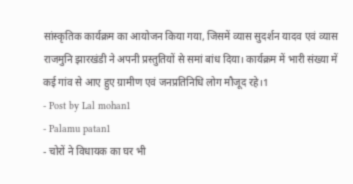सांस्कृतिक कार्यक्रम का आयोजन किया गया, जिसमें व्यास सुदर्शन यादव एवं व्यास राजमुनि झारखंडी ने अपनी प्रस्तुतियों से समां बांध दिया। कार्यक्रम में भारी संख्या में कई गांव से आए हुए ग्रामीण एवं जनप्रतिनिधि लोग मौजूद रहे।1
- Post by Lal mohan1
- Palamu patan1
- चोरों ने विधायक का घर भी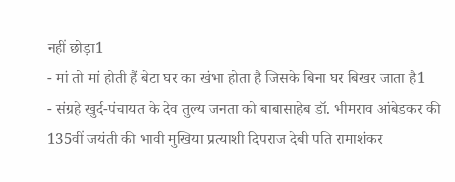नहीं छोड़ा1
- मां तो मां होती हैं बेटा घर का खंभा होता है जिसके बिना घर बिखर जाता है1
- संग्रहे खुर्द-पंचायत के देव तुल्य जनता को बाबासाहेब डॉ. भीमराव आंबेडकर की 135वीं जयंती की भावी मुखिया प्रत्याशी दिपराज देबी पति रामाशंकर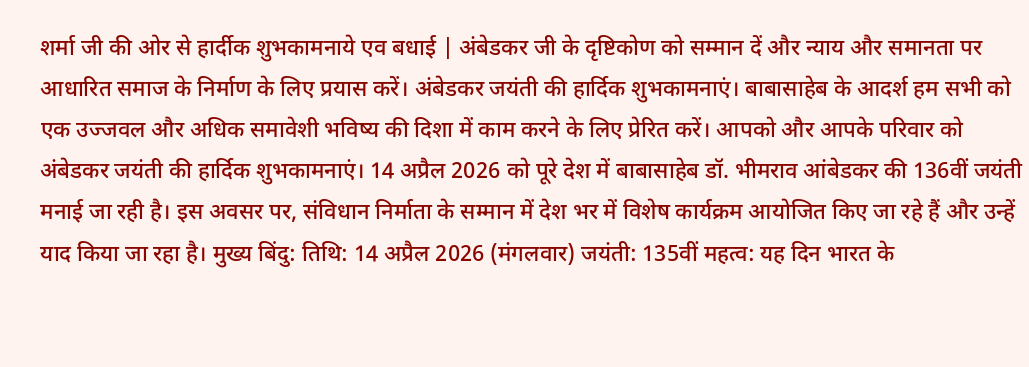शर्मा जी की ओर से हार्दीक शुभकामनाये एव बधाई | अंबेडकर जी के दृष्टिकोण को सम्मान दें और न्याय और समानता पर आधारित समाज के निर्माण के लिए प्रयास करें। अंबेडकर जयंती की हार्दिक शुभकामनाएं। बाबासाहेब के आदर्श हम सभी को एक उज्जवल और अधिक समावेशी भविष्य की दिशा में काम करने के लिए प्रेरित करें। आपको और आपके परिवार को अंबेडकर जयंती की हार्दिक शुभकामनाएं। 14 अप्रैल 2026 को पूरे देश में बाबासाहेब डॉ. भीमराव आंबेडकर की 136वीं जयंती मनाई जा रही है। इस अवसर पर, संविधान निर्माता के सम्मान में देश भर में विशेष कार्यक्रम आयोजित किए जा रहे हैं और उन्हें याद किया जा रहा है। मुख्य बिंदु: तिथि: 14 अप्रैल 2026 (मंगलवार) जयंती: 135वीं महत्व: यह दिन भारत के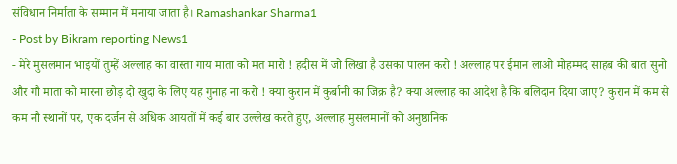संविधान निर्माता के सम्मान में मनाया जाता है। Ramashankar Sharma1
- Post by Bikram reporting News1
- मेरे मुसलमान भाइयों तुम्हें अल्लाह का वास्ता गाय माता को मत मारो ! हदीस में जो लिखा है उसका पालन करो ! अल्लाह पर ईमान लाओ मोहम्मद साहब की बात सुनो और गौ माता को मारना छोड़ दो खुदा के लिए यह गुनाह ना करो ! क्या कुरान में कुर्बानी का जिक्र है? क्या अल्लाह का आदेश है कि बलिदान दिया जाए? कुरान में कम से कम नौ स्थानों पर, एक दर्जन से अधिक आयतों में कई बार उल्लेख करते हुए, अल्लाह मुसलमानों को अनुष्ठानिक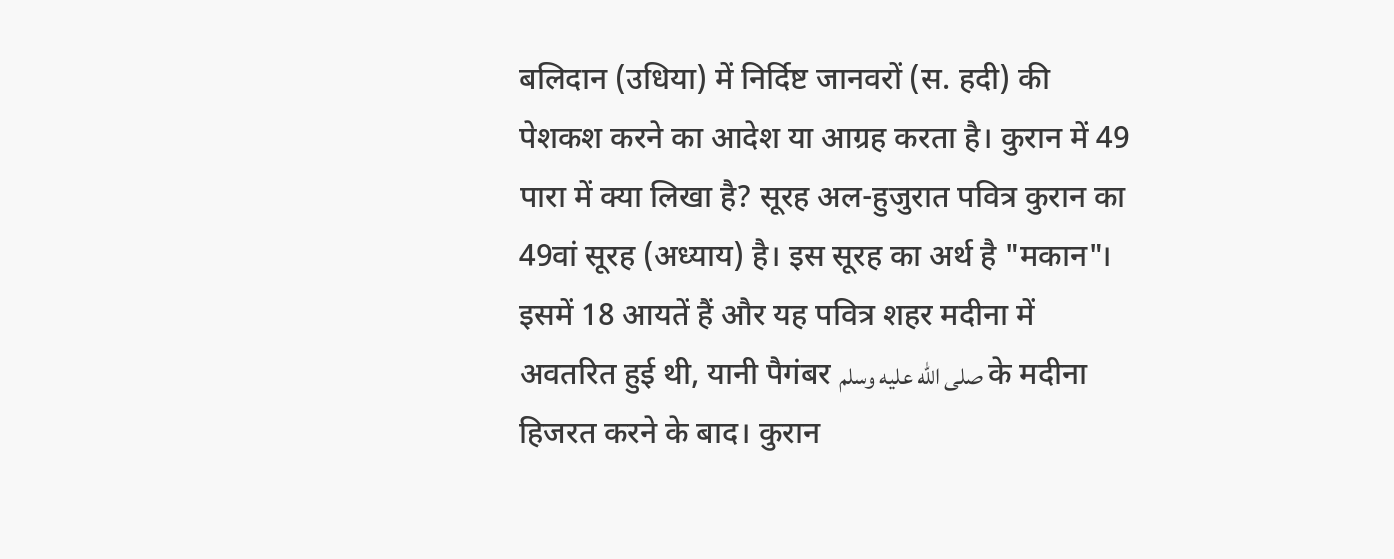बलिदान (उधिया) में निर्दिष्ट जानवरों (स. हदी) की पेशकश करने का आदेश या आग्रह करता है। कुरान में 49 पारा में क्या लिखा है? सूरह अल-हुजुरात पवित्र कुरान का 49वां सूरह (अध्याय) है। इस सूरह का अर्थ है "मकान"। इसमें 18 आयतें हैं और यह पवित्र शहर मदीना में अवतरित हुई थी, यानी पैगंबर صلى الله عليه وسلم के मदीना हिजरत करने के बाद। कुरान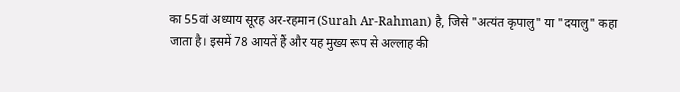का 55वां अध्याय सूरह अर-रहमान (Surah Ar-Rahman) है, जिसे "अत्यंत कृपालु" या "दयालु" कहा जाता है। इसमें 78 आयतें हैं और यह मुख्य रूप से अल्लाह की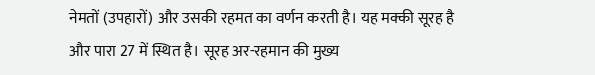नेमतों (उपहारों) और उसकी रहमत का वर्णन करती है। यह मक्की सूरह है और पारा 27 में स्थित है। सूरह अर-रहमान की मुख्य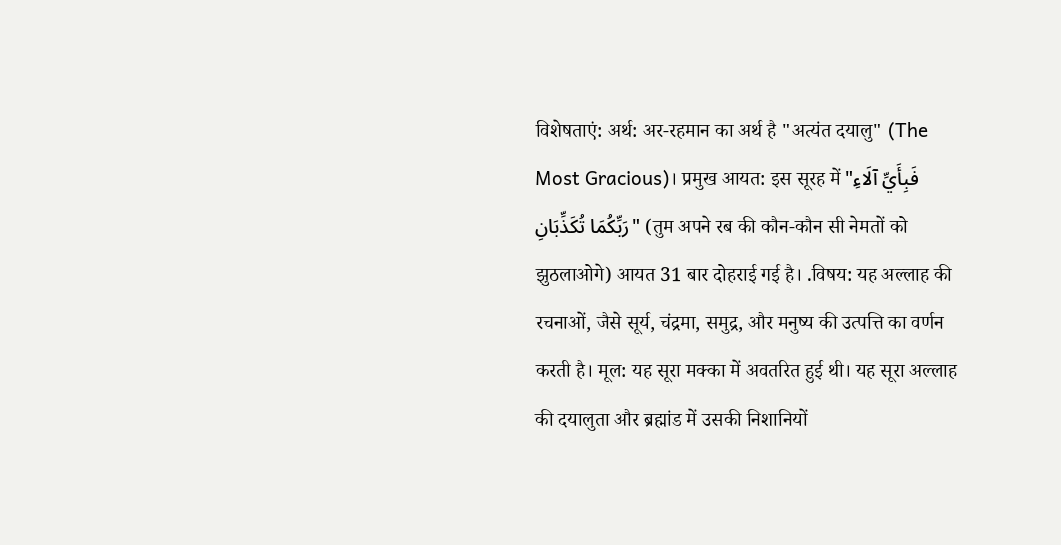विशेषताएं: अर्थ: अर-रहमान का अर्थ है "अत्यंत दयालु" (The Most Gracious)। प्रमुख आयत: इस सूरह में "فَبِأَيِّ آلَاءِ رَبِّكُمَا تُكَذِّبَانِ" (तुम अपने रब की कौन-कौन सी नेमतों को झुठलाओगे) आयत 31 बार दोहराई गई है। .विषय: यह अल्लाह की रचनाओं, जैसे सूर्य, चंद्रमा, समुद्र, और मनुष्य की उत्पत्ति का वर्णन करती है। मूल: यह सूरा मक्का में अवतरित हुई थी। यह सूरा अल्लाह की दयालुता और ब्रह्मांड में उसकी निशानियों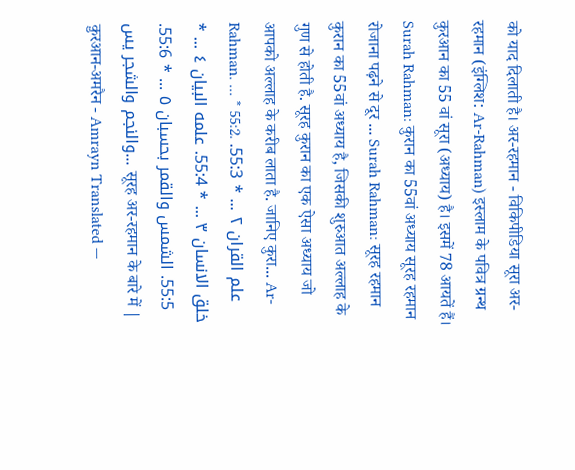को याद दिलाती है। अर-रहमान - विकिपीडिया सूरा अर-रहमान (इंग्लिश: Ar-Rahman) इस्लाम के पवित्र ग्रन्थ कुरआन का 55 वां सूरा (अध्याय) है। इसमें 78 आयतें हैं। Surah Rahman: कुरान का 55वां अध्याय सूरह रहमान रोजाना पढ़ने से दूर ... Surah Rahman: सूरह रहमान कुरान का 55वां अध्याय है, जिसकी शुरुआत अल्लाह के गुण से होती है. सूरह कुरान का एक ऐसा अध्याय जो आपको अल्लाह के करीब लाता है. जानिए कुरा... Ar-Rahman. ... * 55:2. علم القران ٢ ... * 55:3. خلق الانسان ٣ ... * 55:4. علمه البيان ٤ ... * 55:5. الشمس والقمر بحسبان ٥ ... * 55:6. والنجم والشجر يس... सूरह अर-रहमान के बारे में | क़ुरआन-अमरैन - Amrayn Translated —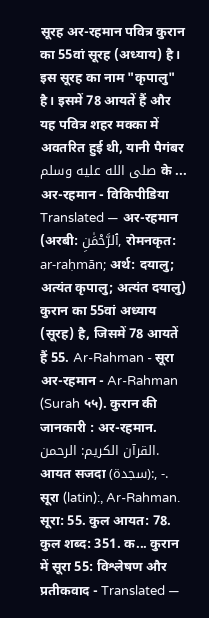सूरह अर-रहमान पवित्र कुरान का 55वां सूरह (अध्याय) है। इस सूरह का नाम "कृपालु" है। इसमें 78 आयतें हैं और यह पवित्र शहर मक्का में अवतरित हुई थी, यानी पैगंबर صلى الله عليه وسلم के ... अर-रहमान - विकिपीडिया Translated — अर-रहमान (अरबी: ٱلرَّحْمَٰنِ, रोमनकृत: ar-raḥmān; अर्थ: दयालु; अत्यंत कृपालु; अत्यंत दयालु) कुरान का 55वां अध्याय (सूरह) है, जिसमें 78 आयतें हैं 55. Ar-Rahman - सूरा अर-रहमान - Ar-Rahman (Surah ५५). कुरान की जानकारी : अर-रहमान. القرآن الكريم: الرحمن. आयत सजदा (سجدة):, -. सूरा (latin):, Ar-Rahman. सूरा: 55. कुल आयत: 78. कुल शब्द: 351. क... कुरान में सूरा 55: विश्लेषण और प्रतीकवाद - Translated —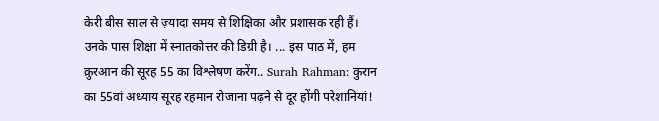केरी बीस साल से ज़्यादा समय से शिक्षिका और प्रशासक रही हैं। उनके पास शिक्षा में स्नातकोत्तर की डिग्री है। ... इस पाठ में, हम क़ुरआन की सूरह 55 का विश्लेषण करेंग.. Surah Rahman: कुरान का 55वां अध्याय सूरह रहमान रोजाना पढ़ने से दूर होंगी परेशानियां!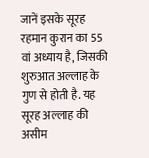जानें इसके सूरह रहमान कुरान का 55 वां अध्याय है, जिसकी शुरुआत अल्लाह के गुण से होती है. यह सूरह अल्लाह की असीम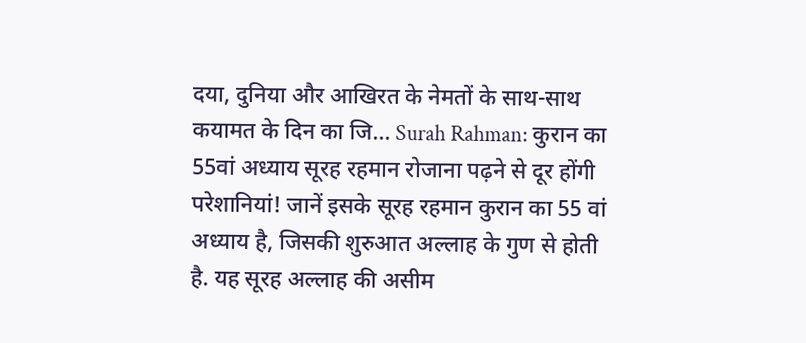दया, दुनिया और आखिरत के नेमतों के साथ-साथ कयामत के दिन का जि... Surah Rahman: कुरान का 55वां अध्याय सूरह रहमान रोजाना पढ़ने से दूर होंगी परेशानियां! जानें इसके सूरह रहमान कुरान का 55 वां अध्याय है, जिसकी शुरुआत अल्लाह के गुण से होती है. यह सूरह अल्लाह की असीम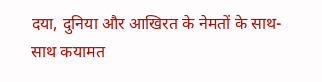दया, दुनिया और आखिरत के नेमतों के साथ-साथ कयामत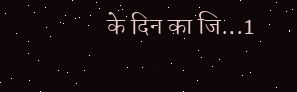के दिन का जि...1